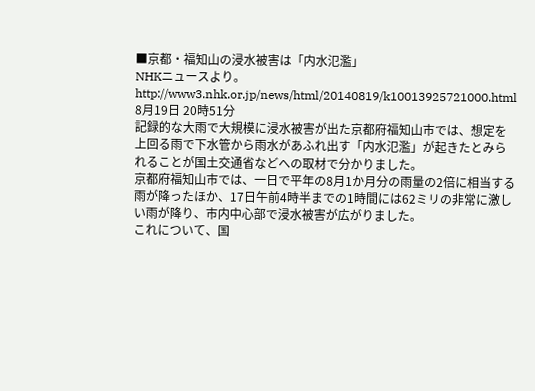■京都・福知山の浸水被害は「内水氾濫」
NHKニュースより。
http://www3.nhk.or.jp/news/html/20140819/k10013925721000.html
8月19日 20時51分
記録的な大雨で大規模に浸水被害が出た京都府福知山市では、想定を上回る雨で下水管から雨水があふれ出す「内水氾濫」が起きたとみられることが国土交通省などへの取材で分かりました。
京都府福知山市では、一日で平年の8月1か月分の雨量の2倍に相当する雨が降ったほか、17日午前4時半までの1時間には62ミリの非常に激しい雨が降り、市内中心部で浸水被害が広がりました。
これについて、国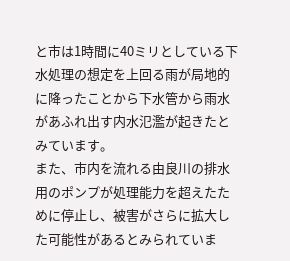と市は1時間に40ミリとしている下水処理の想定を上回る雨が局地的に降ったことから下水管から雨水があふれ出す内水氾濫が起きたとみています。
また、市内を流れる由良川の排水用のポンプが処理能力を超えたために停止し、被害がさらに拡大した可能性があるとみられていま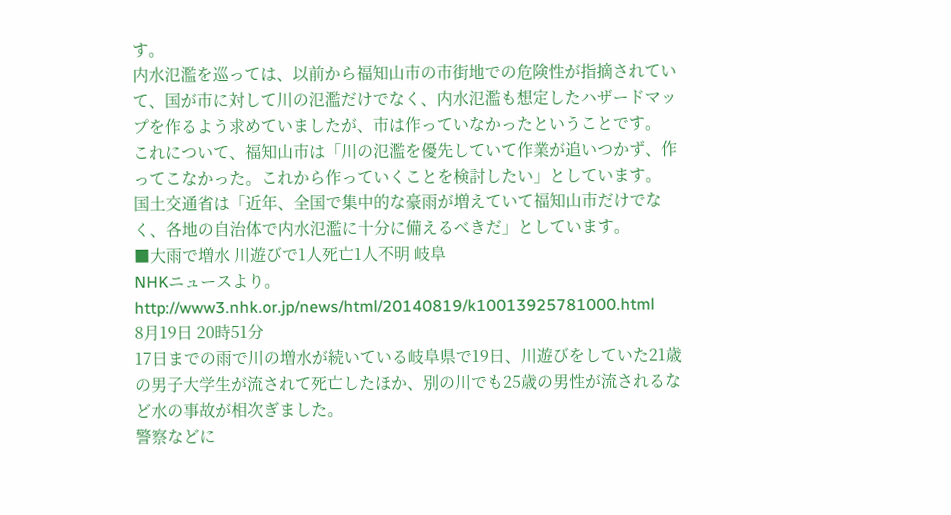す。
内水氾濫を巡っては、以前から福知山市の市街地での危険性が指摘されていて、国が市に対して川の氾濫だけでなく、内水氾濫も想定したハザードマップを作るよう求めていましたが、市は作っていなかったということです。
これについて、福知山市は「川の氾濫を優先していて作業が追いつかず、作ってこなかった。これから作っていくことを検討したい」としています。
国土交通省は「近年、全国で集中的な豪雨が増えていて福知山市だけでなく、各地の自治体で内水氾濫に十分に備えるべきだ」としています。
■大雨で増水 川遊びで1人死亡1人不明 岐阜
NHKニュースより。
http://www3.nhk.or.jp/news/html/20140819/k10013925781000.html
8月19日 20時51分
17日までの雨で川の増水が続いている岐阜県で19日、川遊びをしていた21歳の男子大学生が流されて死亡したほか、別の川でも25歳の男性が流されるなど水の事故が相次ぎました。
警察などに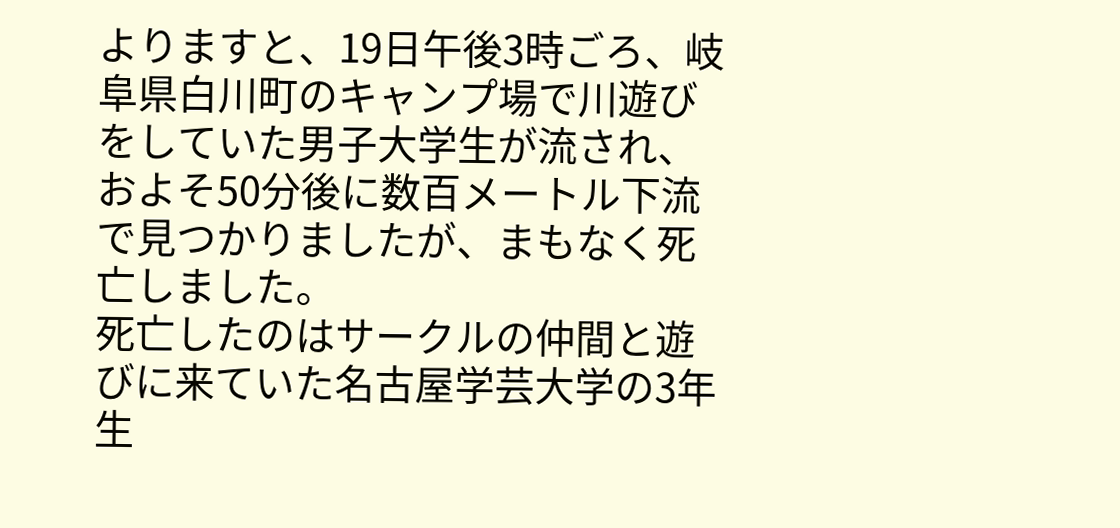よりますと、19日午後3時ごろ、岐阜県白川町のキャンプ場で川遊びをしていた男子大学生が流され、およそ50分後に数百メートル下流で見つかりましたが、まもなく死亡しました。
死亡したのはサークルの仲間と遊びに来ていた名古屋学芸大学の3年生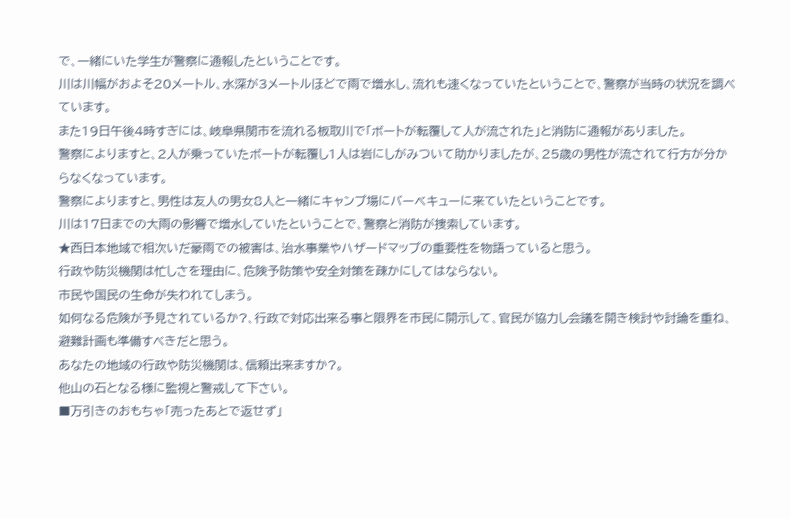で、一緒にいた学生が警察に通報したということです。
川は川幅がおよそ20メートル、水深が3メートルほどで雨で増水し、流れも速くなっていたということで、警察が当時の状況を調べています。
また19日午後4時すぎには、岐阜県関市を流れる板取川で「ボートが転覆して人が流された」と消防に通報がありました。
警察によりますと、2人が乗っていたボートが転覆し1人は岩にしがみついて助かりましたが、25歳の男性が流されて行方が分からなくなっています。
警察によりますと、男性は友人の男女8人と一緒にキャンプ場にバーベキューに来ていたということです。
川は17日までの大雨の影響で増水していたということで、警察と消防が捜索しています。
★西日本地域で相次いだ豪雨での被害は、治水事業やハザードマップの重要性を物語っていると思う。
行政や防災機関は忙しさを理由に、危険予防策や安全対策を疎かにしてはならない。
市民や国民の生命が失われてしまう。
如何なる危険が予見されているか?、行政で対応出来る事と限界を市民に開示して、官民が協力し会議を開き検討や討論を重ね、避難計画も準備すべきだと思う。
あなたの地域の行政や防災機関は、信頼出来ますか?。
他山の石となる様に監視と警戒して下さい。
■万引きのおもちゃ「売ったあとで返せず」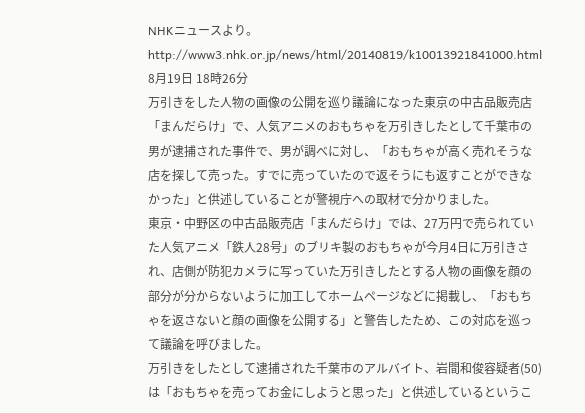NHKニュースより。
http://www3.nhk.or.jp/news/html/20140819/k10013921841000.html
8月19日 18時26分
万引きをした人物の画像の公開を巡り議論になった東京の中古品販売店「まんだらけ」で、人気アニメのおもちゃを万引きしたとして千葉市の男が逮捕された事件で、男が調べに対し、「おもちゃが高く売れそうな店を探して売った。すでに売っていたので返そうにも返すことができなかった」と供述していることが警視庁への取材で分かりました。
東京・中野区の中古品販売店「まんだらけ」では、27万円で売られていた人気アニメ「鉄人28号」のブリキ製のおもちゃが今月4日に万引きされ、店側が防犯カメラに写っていた万引きしたとする人物の画像を顔の部分が分からないように加工してホームページなどに掲載し、「おもちゃを返さないと顔の画像を公開する」と警告したため、この対応を巡って議論を呼びました。
万引きをしたとして逮捕された千葉市のアルバイト、岩間和俊容疑者(50)は「おもちゃを売ってお金にしようと思った」と供述しているというこ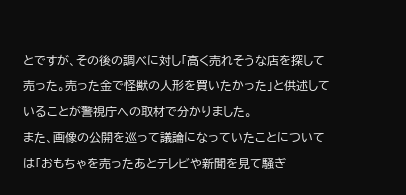とですが、その後の調べに対し「高く売れそうな店を探して売った。売った金で怪獣の人形を買いたかった」と供述していることが警視庁への取材で分かりました。
また、画像の公開を巡って議論になっていたことについては「おもちゃを売ったあとテレビや新聞を見て騒ぎ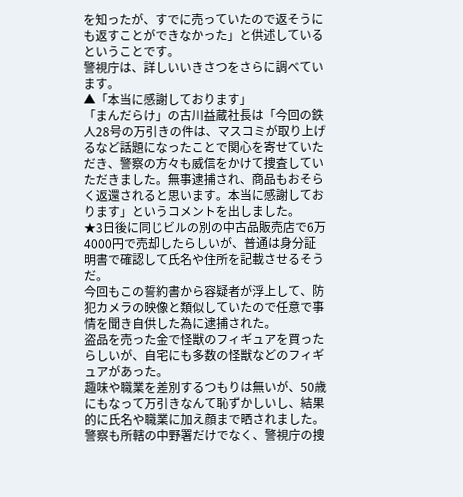を知ったが、すでに売っていたので返そうにも返すことができなかった」と供述しているということです。
警視庁は、詳しいいきさつをさらに調べています。
▲「本当に感謝しております」
「まんだらけ」の古川益蔵社長は「今回の鉄人28号の万引きの件は、マスコミが取り上げるなど話題になったことで関心を寄せていただき、警察の方々も威信をかけて捜査していただきました。無事逮捕され、商品もおそらく返還されると思います。本当に感謝しております」というコメントを出しました。
★3日後に同じビルの別の中古品販売店で6万4000円で売却したらしいが、普通は身分証明書で確認して氏名や住所を記載させるそうだ。
今回もこの誓約書から容疑者が浮上して、防犯カメラの映像と類似していたので任意で事情を聞き自供した為に逮捕された。
盗品を売った金で怪獣のフィギュアを買ったらしいが、自宅にも多数の怪獣などのフィギュアがあった。
趣味や職業を差別するつもりは無いが、50歳にもなって万引きなんて恥ずかしいし、結果的に氏名や職業に加え顔まで晒されました。
警察も所轄の中野署だけでなく、警視庁の捜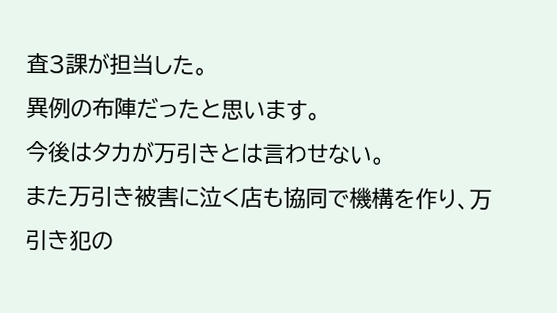査3課が担当した。
異例の布陣だったと思います。
今後はタカが万引きとは言わせない。
また万引き被害に泣く店も協同で機構を作り、万引き犯の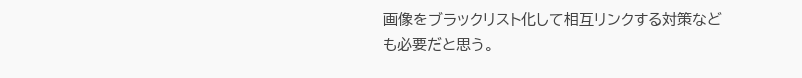画像をブラックリスト化して相互リンクする対策なども必要だと思う。